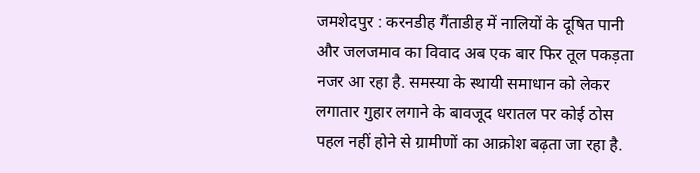जमशेदपुर : करनडीह गैंताडीह में नालियों के दूषित पानी और जलजमाव का विवाद अब एक बार फिर तूल पकड़ता नजर आ रहा है. समस्या के स्थायी समाधान को लेकर लगातार गुहार लगाने के बावजूद धरातल पर कोई ठोस पहल नहीं होने से ग्रामीणों का आक्रोश बढ़ता जा रहा है.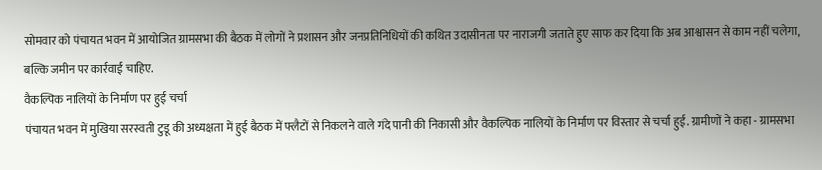सोमवार को पंचायत भवन में आयोजित ग्रामसभा की बैठक में लोगों ने प्रशासन और जनप्रतिनिधियों की कथित उदासीनता पर नाराजगी जताते हुए साफ कर दिया कि अब आश्वासन से काम नहीं चलेगा, बल्कि जमीन पर कार्रवाई चाहिए.
वैकल्पिक नालियों के निर्माण पर हुई चर्चा
पंचायत भवन में मुखिया सरस्वती टुडू की अध्यक्षता में हुई बैठक में फ्लैटों से निकलने वाले गंदे पानी की निकासी और वैकल्पिक नालियों के निर्माण पर विस्तार से चर्चा हुई. ग्रामीणों ने कहा - ग्रामसभा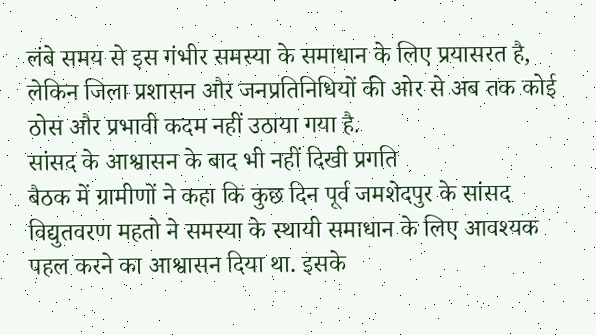लंबे समय से इस गंभीर समस्या के समाधान के लिए प्रयासरत है, लेकिन जिला प्रशासन और जनप्रतिनिधियों की ओर से अब तक कोई ठोस और प्रभावी कदम नहीं उठाया गया है.
सांसद के आश्वासन के बाद भी नहीं दिखी प्रगति
बैठक में ग्रामीणों ने कहा कि कुछ दिन पूर्व जमशेदपुर के सांसद विद्युतवरण महतो ने समस्या के स्थायी समाधान के लिए आवश्यक पहल करने का आश्वासन दिया था. इसके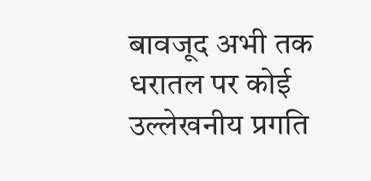बावजूद अभी तक धरातल पर कोई उल्लेखनीय प्रगति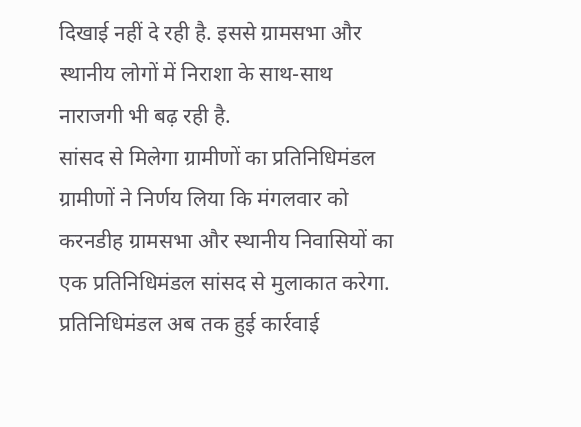दिखाई नहीं दे रही है. इससे ग्रामसभा और स्थानीय लोगों में निराशा के साथ-साथ नाराजगी भी बढ़ रही है.
सांसद से मिलेगा ग्रामीणों का प्रतिनिधिमंडल
ग्रामीणों ने निर्णय लिया कि मंगलवार को करनडीह ग्रामसभा और स्थानीय निवासियों का एक प्रतिनिधिमंडल सांसद से मुलाकात करेगा. प्रतिनिधिमंडल अब तक हुई कार्रवाई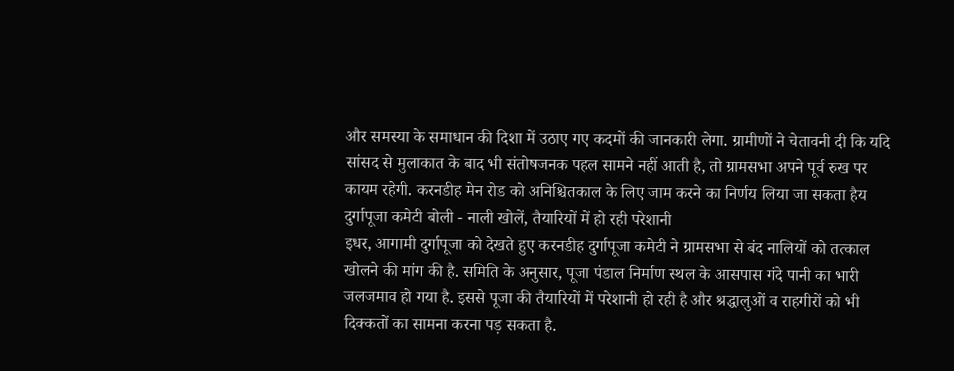और समस्या के समाधान की दिशा में उठाए गए कदमों की जानकारी लेगा. ग्रामीणों ने चेतावनी दी कि यदि सांसद से मुलाकात के बाद भी संतोषजनक पहल सामने नहीं आती है, तो ग्रामसभा अपने पूर्व रुख पर कायम रहेगी. करनडीह मेन रोड को अनिश्चितकाल के लिए जाम करने का निर्णय लिया जा सकता हैय
दुर्गापूजा कमेटी बोली - नाली खोलें, तैयारियों में हो रही परेशानी
इधर, आगामी दुर्गापूजा को देखते हुए करनडीह दुर्गापूजा कमेटी ने ग्रामसभा से बंद नालियों को तत्काल खोलने की मांग की है. समिति के अनुसार, पूजा पंडाल निर्माण स्थल के आसपास गंदे पानी का भारी जलजमाव हो गया है. इससे पूजा की तैयारियों में परेशानी हो रही है और श्रद्धालुओं व राहगीरों को भी दिक्कतों का सामना करना पड़ सकता है.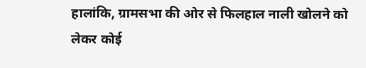हालांकि, ग्रामसभा की ओर से फिलहाल नाली खोलने को लेकर कोई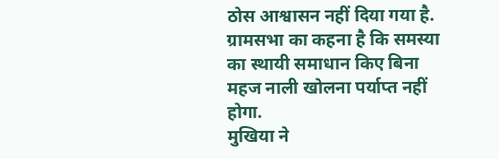ठोस आश्वासन नहीं दिया गया है. ग्रामसभा का कहना है कि समस्या का स्थायी समाधान किए बिना महज नाली खोलना पर्याप्त नहीं होगा.
मुखिया ने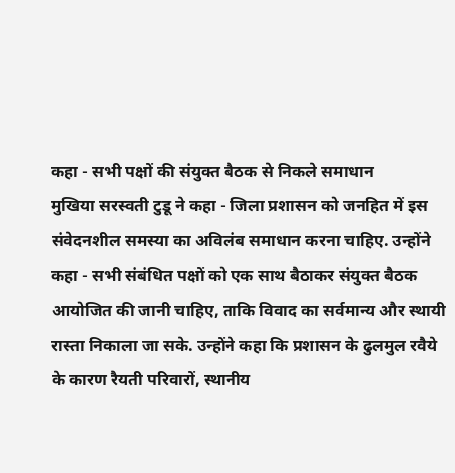कहा - सभी पक्षों की संयुक्त बैठक से निकले समाधान
मुखिया सरस्वती टुडू ने कहा - जिला प्रशासन को जनहित में इस संवेदनशील समस्या का अविलंब समाधान करना चाहिए. उन्होंने कहा - सभी संबंधित पक्षों को एक साथ बैठाकर संयुक्त बैठक आयोजित की जानी चाहिए, ताकि विवाद का सर्वमान्य और स्थायी रास्ता निकाला जा सके. उन्होंने कहा कि प्रशासन के ढुलमुल रवैये के कारण रैयती परिवारों, स्थानीय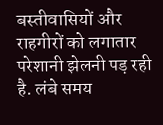बस्तीवासियों और राहगीरों को लगातार परेशानी झेलनी पड़ रही है. लंबे समय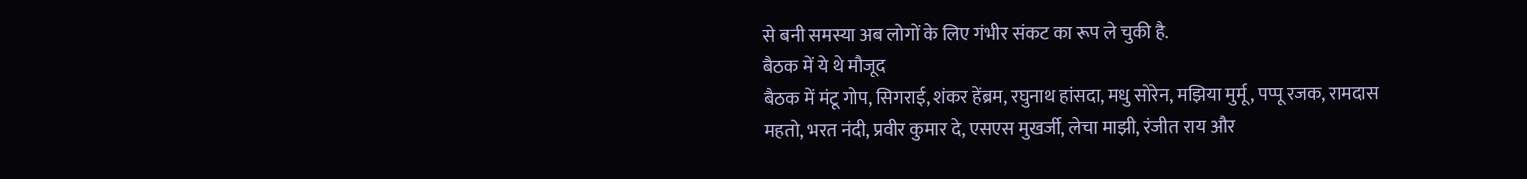से बनी समस्या अब लोगों के लिए गंभीर संकट का रूप ले चुकी है.
बैठक में ये थे मौजूद
बैठक में मंटू गोप, सिगराई, शंकर हेंब्रम, रघुनाथ हांसदा, मधु सोरेन, मझिया मुर्मू, पप्पू रजक, रामदास महतो, भरत नंदी, प्रवीर कुमार दे, एसएस मुखर्जी, लेचा माझी, रंजीत राय और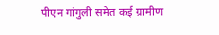पीएन गांगुली समेत कई ग्रामीण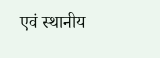एवं स्थानीय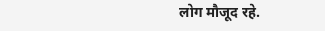लोग मौजूद रहे.